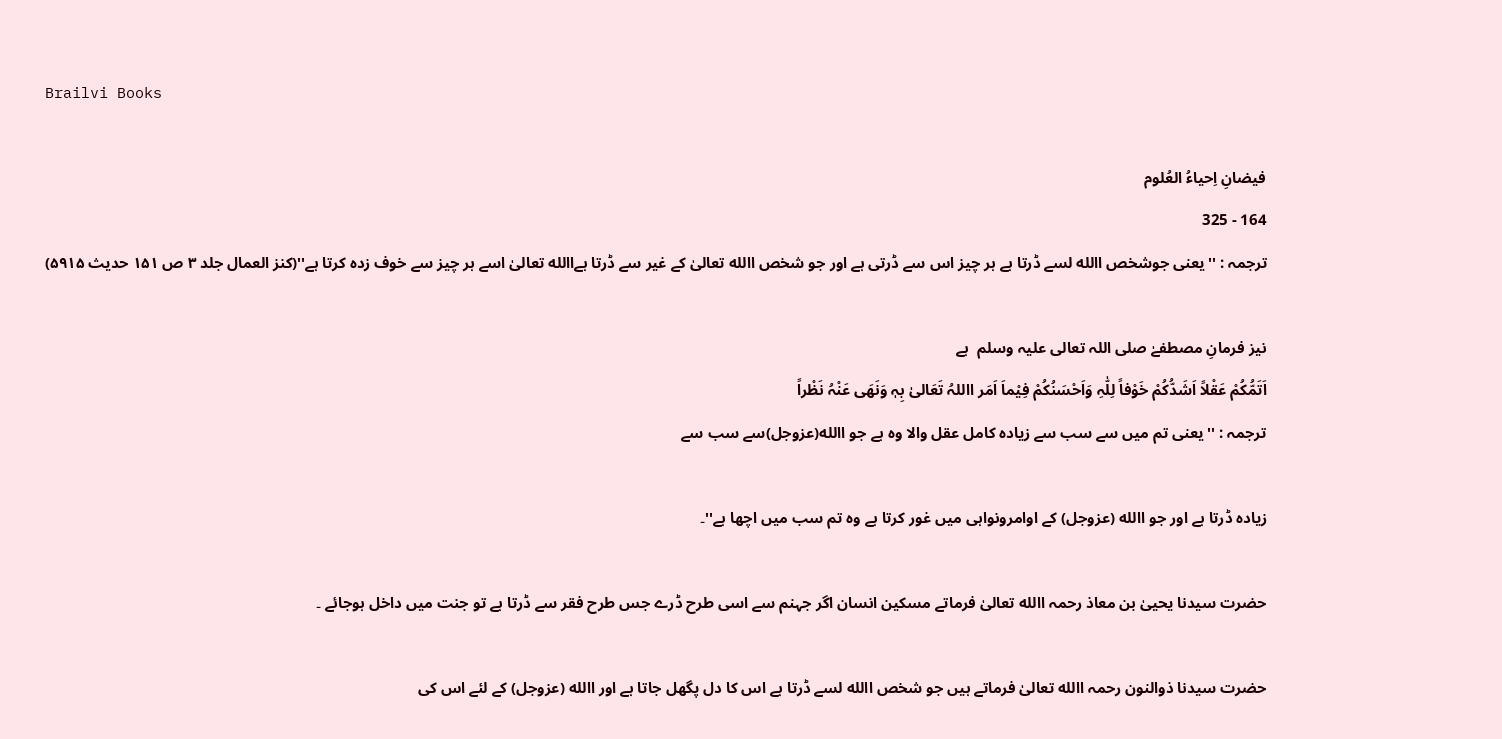Brailvi Books

فیضانِ اِحیاءُ العُلوم
164 - 325
ترجمہ : ''یعنی جوشخص االله لسے ڈرتا ہے ہر چیز اس سے ڈرتی ہے اور جو شخص االله تعالیٰ کے غیر سے ڈرتا ہےاالله تعالیٰ اسے ہر چیز سے خوف زدہ کرتا ہے''(کنز العمال جلد ۳ ص ۱۵۱ حدیث ۵۹۱۵)

نیز فرمانِ مصطفےٰ صلی اللہ تعالی علیہ وسلم  ہے
اَتَمُّکُمْ عَقْلاً اَشَدُّکُمْ خَوْفاً لِلّٰہِ وَاَحْسَنُکُمْ فِیْماَ اَمَر االلہُ تَعَالیٰ بِہٖ وَنَھَی عَنْہُ نَظْراً
ترجمہ : ''یعنی تم میں سے سب سے زیادہ کامل عقل والا وہ ہے جو االله(عزوجل)سے سب سے

زیادہ ڈرتا ہے اور جو االله (عزوجل) کے اوامرونواہی میں غور کرتا ہے وہ تم سب میں اچھا ہے''۔

حضرت سیدنا یحییٰ بن معاذ رحمہ االله تعالیٰ فرماتے مسکین انسان اگر جہنم سے اسی طرح ڈرے جس طرح فقر سے ڈرتا ہے تو جنت میں داخل ہوجائے ۔

حضرت سیدنا ذوالنون رحمہ االله تعالیٰ فرماتے ہیں جو شخص االله لسے ڈرتا ہے اس کا دل پگھل جاتا ہے اور االله (عزوجل) کے لئے اس کی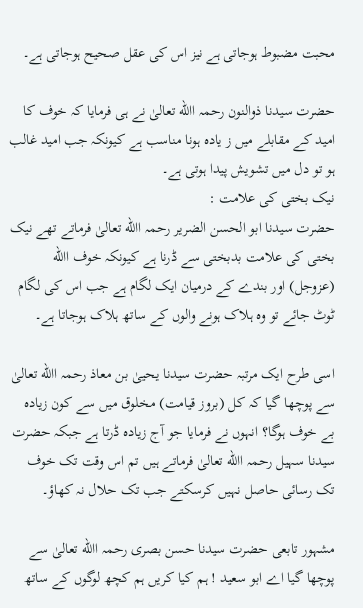محبت مضبوط ہوجاتی ہے نیز اس کی عقل صحیح ہوجاتی ہے۔

حضرت سیدنا ذوالنون رحمہ االله تعالیٰ نے ہی فرمایا کہ خوف کا امید کے مقابلے میں ز یادہ ہونا مناسب ہے کیونکہ جب امید غالب ہو تو دل میں تشویش پیدا ہوتی ہے۔
نیک بختی کی علامت :
حضرت سیدنا ابو الحسن الضریر رحمہ االله تعالیٰ فرماتے تھے نیک بختی کی علامت بدبختی سے ڈرنا ہے کیونکہ خوف االله (عزوجل) اور بندے کے درمیان ایک لگام ہے جب اس کی لگام ٹوٹ جائے تو وہ ہلاک ہونے والوں کے ساتھ ہلاک ہوجاتا ہے۔

اسی طرح ایک مرتبہ حضرت سیدنا یحییٰ بن معاذ رحمہ االله تعالیٰ سے پوچھا گیا کہ کل (بروز قیامت) مخلوق میں سے کون زیادہ بے خوف ہوگا؟ انہوں نے فرمایا جو آج زیادہ ڈرتا ہے جبکہ حضرت سیدنا سہیل رحمہ االله تعالیٰ فرماتے ہیں تم اس وقت تک خوف تک رسائی حاصل نہیں کرسکتے جب تک حلال نہ کھاؤ۔

مشہور تابعی حضرت سیدنا حسن بصری رحمہ االله تعالیٰ سے پوچھا گیا اے ابو سعید ! ہم کیا کریں ہم کچھ لوگوں کے ساتھ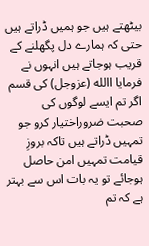بیٹھتے ہیں جو ہمیں ڈراتے ہیں حتی کہ ہمارے دل پگھلنے کے قریب ہوجاتے ہیں انہوں نے فرمایا االله (عزوجل) کی قسم اگر تم ایسے لوگوں کی صحبت ضروراختیار کرو جو تمہیں ڈراتے ہیں تاکہ بروزِ قیامت تمہیں امن حاصل ہوجائے تو یہ بات اس سے بہتر ہے کہ تم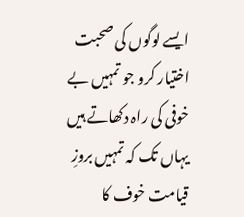ایسے لوگوں کی صحبت اختیار کرو جو تمہیں بے خوفی کی راہ دکھاتے ہیں یہاں تک کہ تمہیں بروزِ قیامت خوف کا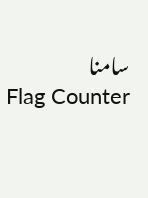سامنا
Flag Counter